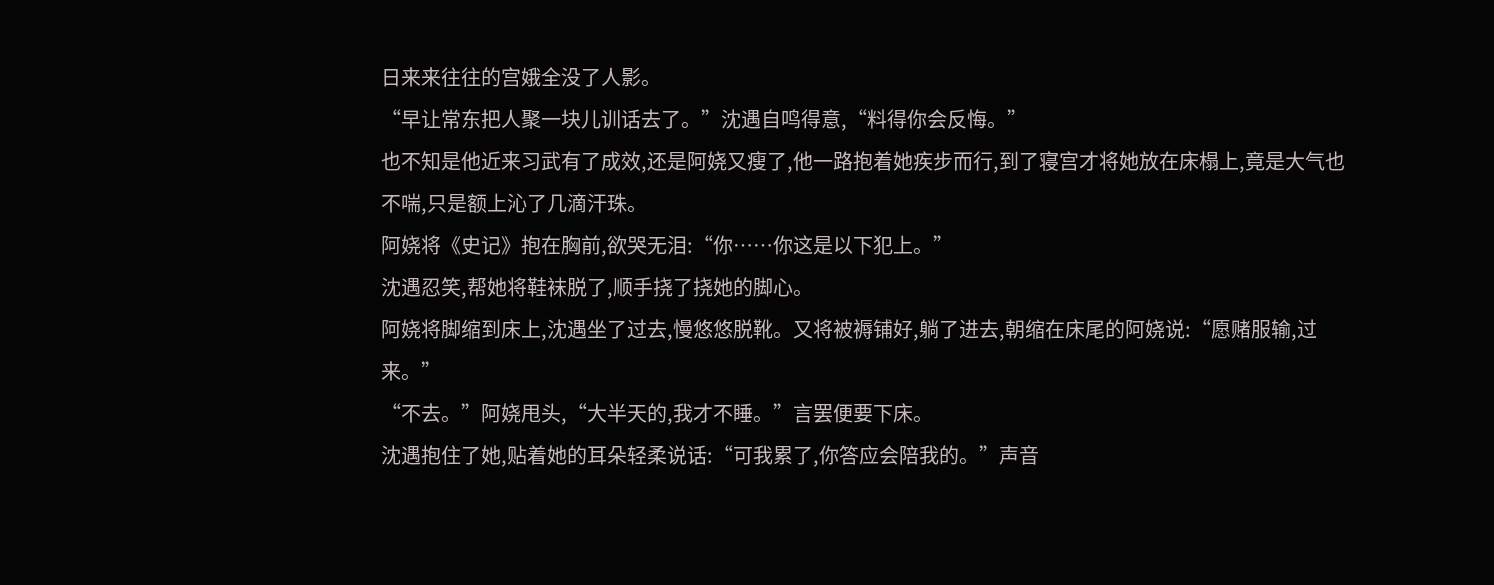日来来往往的宫娥全没了人影。
“早让常东把人聚一块儿训话去了。”沈遇自鸣得意,“料得你会反悔。”
也不知是他近来习武有了成效,还是阿娆又瘦了,他一路抱着她疾步而行,到了寝宫才将她放在床榻上,竟是大气也不喘,只是额上沁了几滴汗珠。
阿娆将《史记》抱在胸前,欲哭无泪:“你……你这是以下犯上。”
沈遇忍笑,帮她将鞋袜脱了,顺手挠了挠她的脚心。
阿娆将脚缩到床上,沈遇坐了过去,慢悠悠脱靴。又将被褥铺好,躺了进去,朝缩在床尾的阿娆说:“愿赌服输,过来。”
“不去。”阿娆甩头,“大半天的,我才不睡。”言罢便要下床。
沈遇抱住了她,贴着她的耳朵轻柔说话:“可我累了,你答应会陪我的。”声音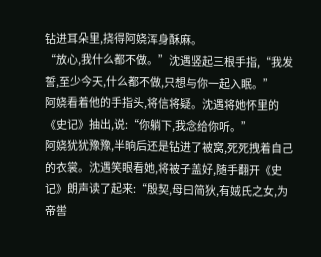钻进耳朵里,挠得阿娆浑身酥麻。
“放心,我什么都不做。”沈遇竖起三根手指,“我发誓,至少今天,什么都不做,只想与你一起入眠。”
阿娆看着他的手指头,将信将疑。沈遇将她怀里的《史记》抽出,说:“你躺下,我念给你听。”
阿娆犹犹豫豫,半晌后还是钻进了被窝,死死拽着自己的衣裳。沈遇笑眼看她,将被子盖好,随手翻开《史记》朗声读了起来:“殷契,母曰简狄,有娀氏之女,为帝喾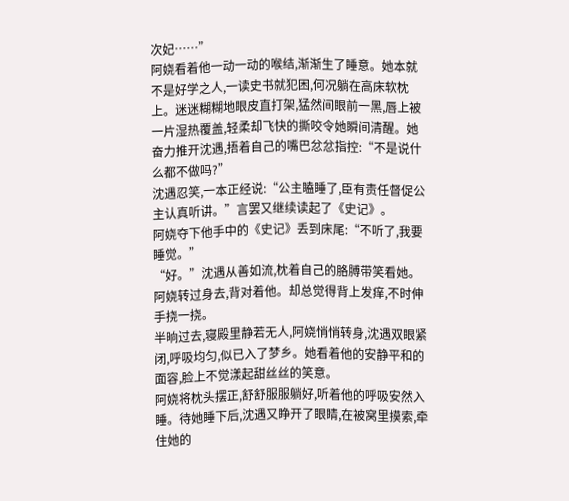次妃……”
阿娆看着他一动一动的喉结,渐渐生了睡意。她本就不是好学之人,一读史书就犯困,何况躺在高床软枕上。迷迷糊糊地眼皮直打架,猛然间眼前一黑,唇上被一片湿热覆盖,轻柔却飞快的撕咬令她瞬间清醒。她奋力推开沈遇,捂着自己的嘴巴忿忿指控:“不是说什么都不做吗?”
沈遇忍笑,一本正经说:“公主瞌睡了,臣有责任督促公主认真听讲。”言罢又继续读起了《史记》。
阿娆夺下他手中的《史记》丢到床尾:“不听了,我要睡觉。”
“好。”沈遇从善如流,枕着自己的胳膊带笑看她。
阿娆转过身去,背对着他。却总觉得背上发痒,不时伸手挠一挠。
半晌过去,寝殿里静若无人,阿娆悄悄转身,沈遇双眼紧闭,呼吸均匀,似已入了梦乡。她看着他的安静平和的面容,脸上不觉漾起甜丝丝的笑意。
阿娆将枕头摆正,舒舒服服躺好,听着他的呼吸安然入睡。待她睡下后,沈遇又睁开了眼睛,在被窝里摸索,牵住她的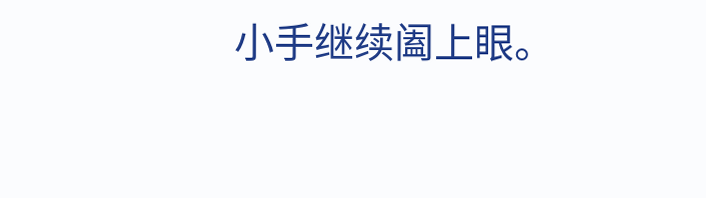小手继续阖上眼。